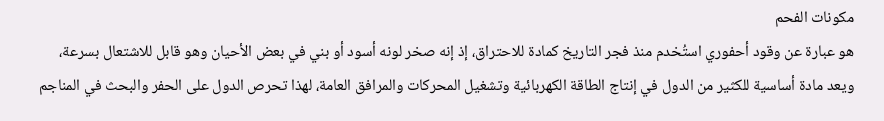مكونات الفحم
هو عبارة عن وقود أحفوري استُخدم منذ فجر التاريخ كمادة للاحتراق، إذ إنه صخر لونه أسود أو بني في بعض الأحيان وهو قابل للاشتعال بسرعة، ويعد مادة أساسية للكثير من الدول في إنتاج الطاقة الكهربائية وتشغيل المحركات والمرافق العامة، لهذا تحرص الدول على الحفر والبحث في المناجم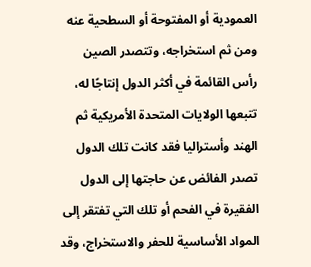العمودية أو المفتوحة أو السطحية عنه ومن ثم استخراجه، وتتصدر الصين رأس القائمة في أكثر الدول إنتاجًا له، تتبعها الولايات المتحدة الأمريكية ثم الهند وأستراليا فقد كانت تلك الدول تصدر الفائض عن حاجتها إلى الدول الفقيرة في الفحم أو تلك التي تفتقر إلى المواد الأساسية للحفر والاستخراج، وقد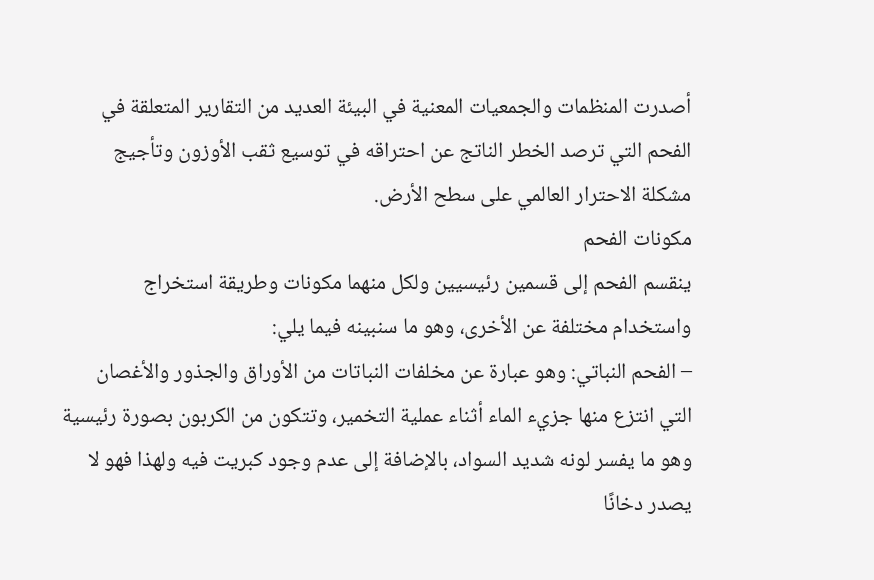أصدرت المنظمات والجمعيات المعنية في البيئة العديد من التقارير المتعلقة في الفحم التي ترصد الخطر الناتج عن احتراقه في توسيع ثقب الأوزون وتأجيج مشكلة الاحترار العالمي على سطح الأرض.
مكونات الفحم
ينقسم الفحم إلى قسمين رئيسيين ولكل منهما مكونات وطريقة استخراج واستخدام مختلفة عن الأخرى، وهو ما سنبينه فيما يلي:
– الفحم النباتي: وهو عبارة عن مخلفات النباتات من الأوراق والجذور والأغصان التي انتزع منها جزيء الماء أثناء عملية التخمير، وتتكون من الكربون بصورة رئيسية وهو ما يفسر لونه شديد السواد، بالإضافة إلى عدم وجود كبريت فيه ولهذا فهو لا يصدر دخانًا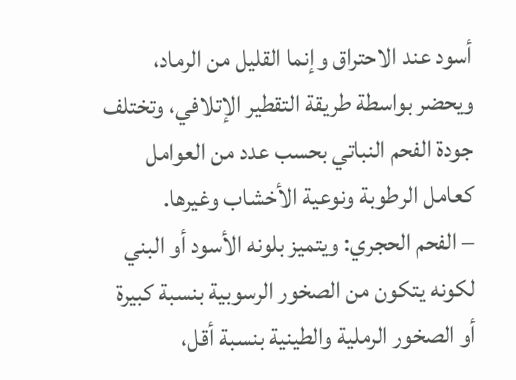أسود عند الاحتراق وإنما القليل من الرماد، ويحضر بواسطة طريقة التقطير الإتلافي، وتختلف جودة الفحم النباتي بحسب عدد من العوامل كعامل الرطوبة ونوعية الأخشاب وغيرها.
– الفحم الحجري: ويتميز بلونه الأسود أو البني لكونه يتكون من الصخور الرسوبية بنسبة كبيرة أو الصخور الرملية والطينية بنسبة أقل،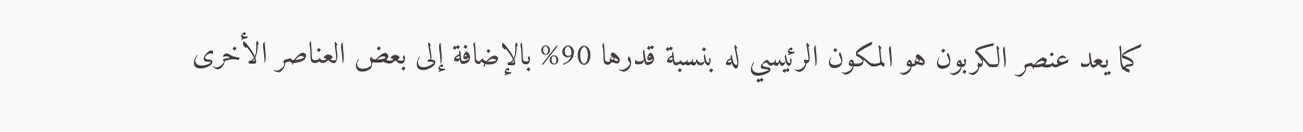كما يعد عنصر الكربون هو المكون الرئيسي له بنسبة قدرها 90% بالإضافة إلى بعض العناصر الأخرى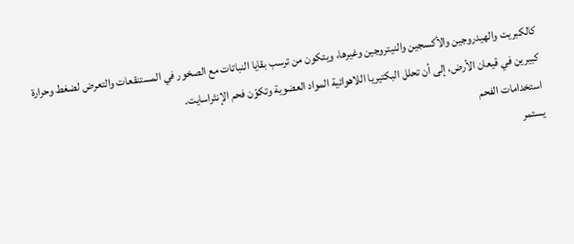كالكبريت والهيدروجين والأكسجين والنيتروجين وغيرها، ويتكون من ترسب بقايا النباتات مع الصخور في المستنقعات والتعرض لضغط وحرارة كبيرين في قيعان الأرض، إلى أن تحلل البكتيريا اللاهوائية المواد العضوية وتكوّن فحم الإنثراسايت.
استخدامات الفحم
يستمر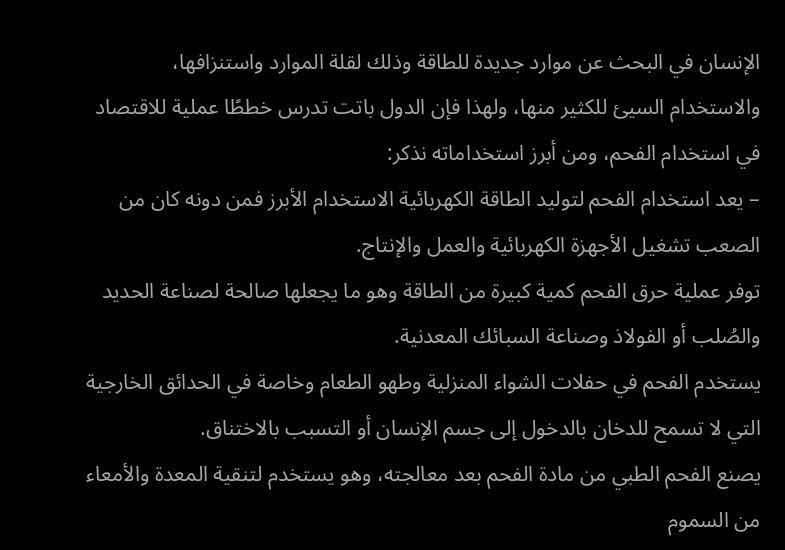الإنسان في البحث عن موارد جديدة للطاقة وذلك لقلة الموارد واستنزافها، والاستخدام السيئ للكثير منها، ولهذا فإن الدول باتت تدرس خططًا عملية للاقتصاد في استخدام الفحم، ومن أبرز استخداماته نذكر:
– يعد استخدام الفحم لتوليد الطاقة الكهربائية الاستخدام الأبرز فمن دونه كان من الصعب تشغيل الأجهزة الكهربائية والعمل والإنتاج.
توفر عملية حرق الفحم كمية كبيرة من الطاقة وهو ما يجعلها صالحة لصناعة الحديد والصُلب أو الفولاذ وصناعة السبائك المعدنية.
يستخدم الفحم في حفلات الشواء المنزلية وطهو الطعام وخاصة في الحدائق الخارجية التي لا تسمح للدخان بالدخول إلى جسم الإنسان أو التسبب بالاختناق.
يصنع الفحم الطبي من مادة الفحم بعد معالجته، وهو يستخدم لتنقية المعدة والأمعاء من السموم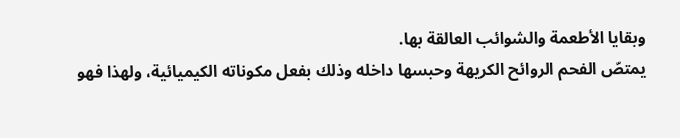وبقايا الأطعمة والشوائب العالقة بها.
يمتصّ الفحم الروائح الكريهة وحبسها داخله وذلك بفعل مكوناته الكيميائية، ولهذا فهو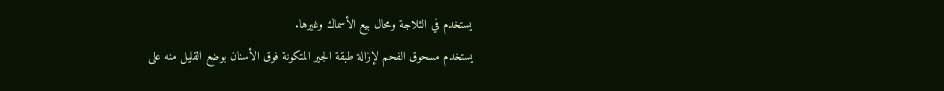يستخدم في الثلاجة ومحال بيع الأسماك وغيرها.
يستخدم مسحوق الفحم لإزالة طبقة الجير المتكونة فوق الأسنان بوضع القليل منه على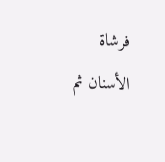فرشاة الأسنان ثم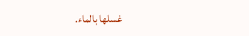غسلها بالماء.